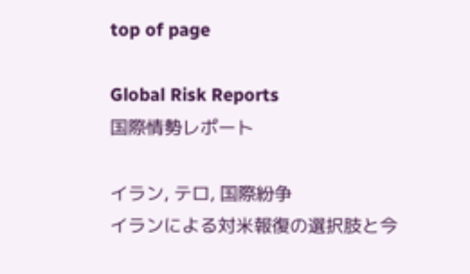top of page

Global Risk Reports
国際情勢レポート

イラン, テロ, 国際紛争
イランによる対米報復の選択肢と今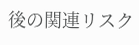後の関連リスク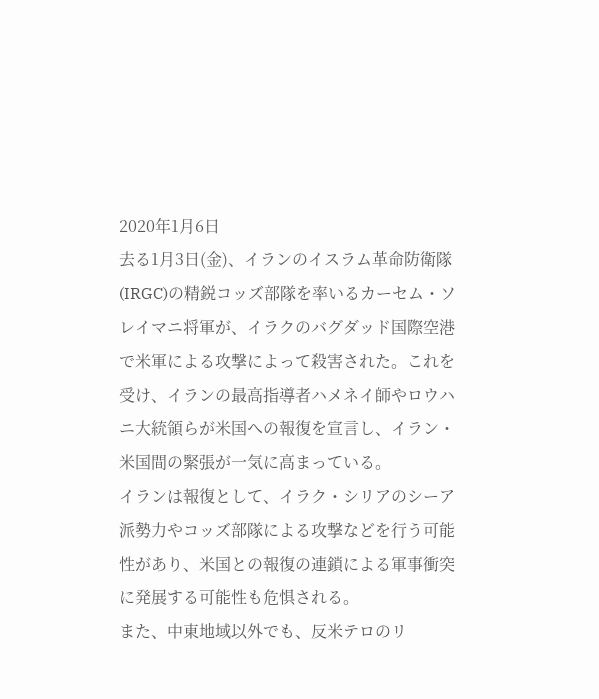2020年1月6日
去る1月3日(金)、イランのイスラム革命防衛隊(IRGC)の精鋭コッズ部隊を率いるカーセム・ソレイマニ将軍が、イラクのバグダッド国際空港で米軍による攻撃によって殺害された。これを受け、イランの最高指導者ハメネイ師やロウハニ大統領らが米国への報復を宣言し、イラン・米国間の緊張が一気に高まっている。
イランは報復として、イラク・シリアのシーア派勢力やコッズ部隊による攻撃などを行う可能性があり、米国との報復の連鎖による軍事衝突に発展する可能性も危惧される。
また、中東地域以外でも、反米テロのリ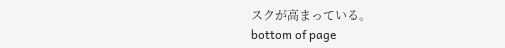スクが高まっている。
bottom of page